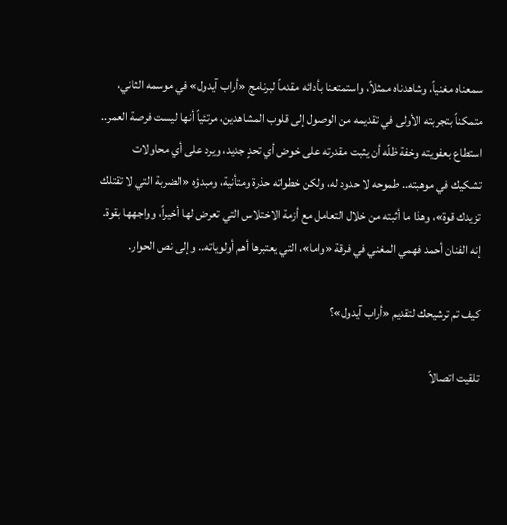سمعناه مغنياً، وشاهدناه ممثلاً، واستمتعنا بأدائه مقدماً لبرنامج «أراب آيدول» في موسمه الثاني، متمكناً بتجربته الأولى في تقديمه من الوصول إلى قلوب المشاهدين، مرتئياً أنها ليست فرصة العمر.. استطاع بعفويته وخفة ظلّه أن يثبت مقدرته على خوض أي تحدٍ جديد، ويرد على أي محاولات تشكيك في موهبته.. طموحه لا حدود له، ولكن خطواته حذرة ومتأنية، ومبدؤه «الضربة التي لا تقتلك تزيدك قوة»، وهذا ما أثبته من خلال التعامل مع أزمة الاختلاس التي تعرض لها أخيراً، وواجهها بقوة. إنه الفنان أحمد فهمي المغني في فرقة «واما»، التي يعتبرها أهم أولوياته.. وإلى نص الحوار.

كيف تم ترشيحك لتقديم «أراب آيدول»؟

تلقيت اتصالاً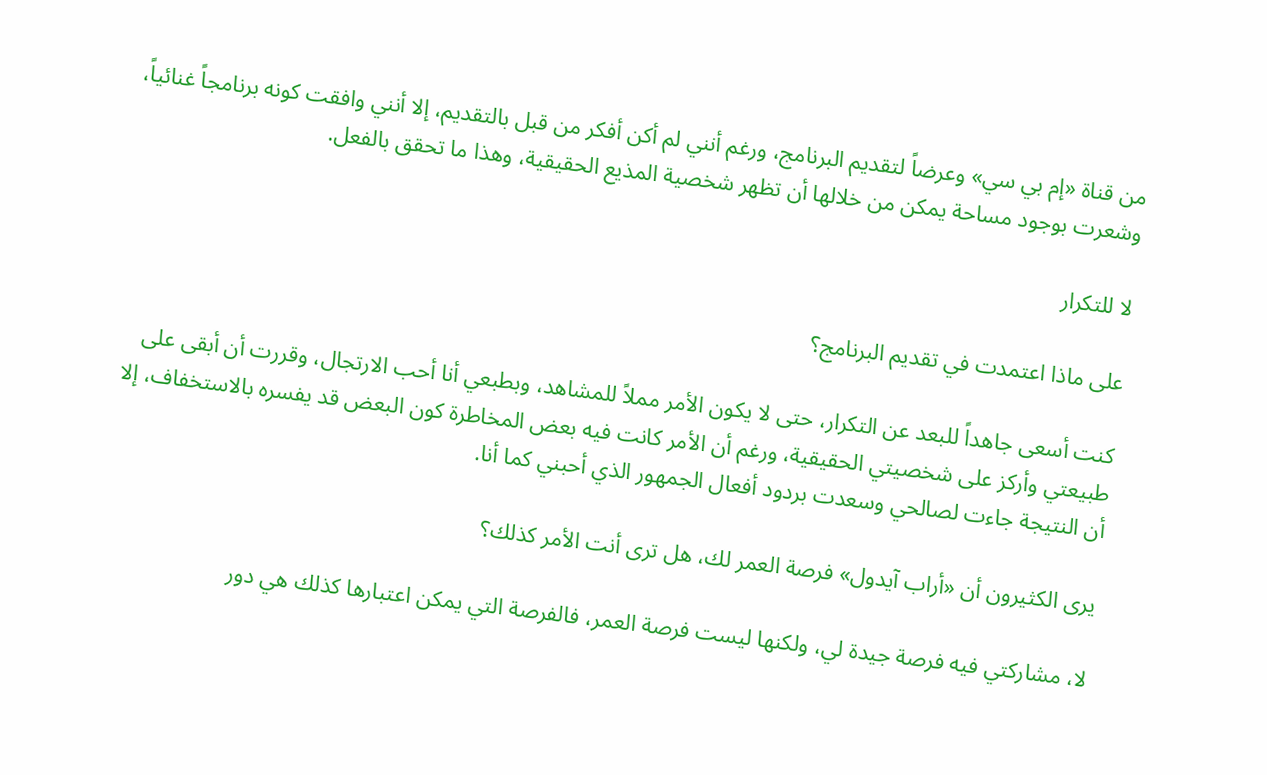من قناة «إم بي سي» وعرضاً لتقديم البرنامج، ورغم أنني لم أكن أفكر من قبل بالتقديم، إلا أنني وافقت كونه برنامجاً غنائياً، وشعرت بوجود مساحة يمكن من خلالها أن تظهر شخصية المذيع الحقيقية، وهذا ما تحقق بالفعل.

لا للتكرار

على ماذا اعتمدت في تقديم البرنامج؟

كنت أسعى جاهداً للبعد عن التكرار، حتى لا يكون الأمر مملاً للمشاهد، وبطبعي أنا أحب الارتجال، وقررت أن أبقى على طبيعتي وأركز على شخصيتي الحقيقية، ورغم أن الأمر كانت فيه بعض المخاطرة كون البعض قد يفسره بالاستخفاف، إلا أن النتيجة جاءت لصالحي وسعدت بردود أفعال الجمهور الذي أحبني كما أنا.

يرى الكثيرون أن «أراب آيدول» فرصة العمر لك، هل ترى أنت الأمر كذلك؟

لا، مشاركتي فيه فرصة جيدة لي، ولكنها ليست فرصة العمر، فالفرصة التي يمكن اعتبارها كذلك هي دور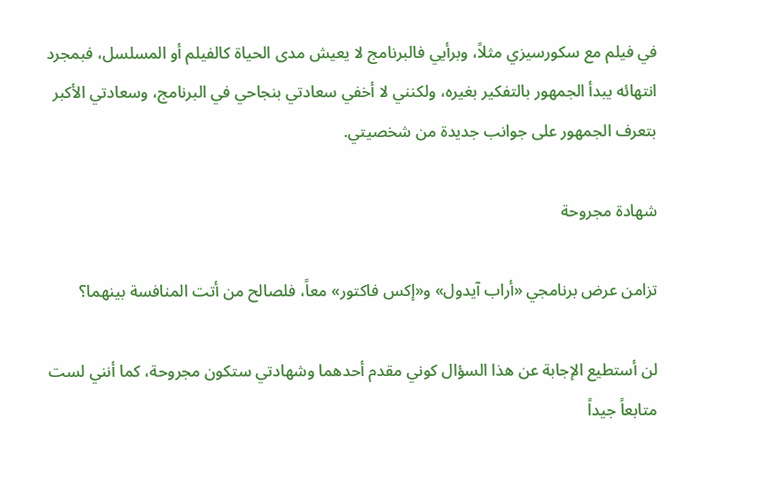في فيلم مع سكورسيزي مثلاً، وبرأيي فالبرنامج لا يعيش مدى الحياة كالفيلم أو المسلسل، فبمجرد انتهائه يبدأ الجمهور بالتفكير بغيره، ولكنني لا أخفي سعادتي بنجاحي في البرنامج، وسعادتي الأكبر بتعرف الجمهور على جوانب جديدة من شخصيتي.

شهادة مجروحة

تزامن عرض برنامجي «أراب آيدول» و«إكس فاكتور» معاً، فلصالح من أتت المنافسة بينهما؟

لن أستطيع الإجابة عن هذا السؤال كوني مقدم أحدهما وشهادتي ستكون مجروحة، كما أنني لست متابعاً جيداً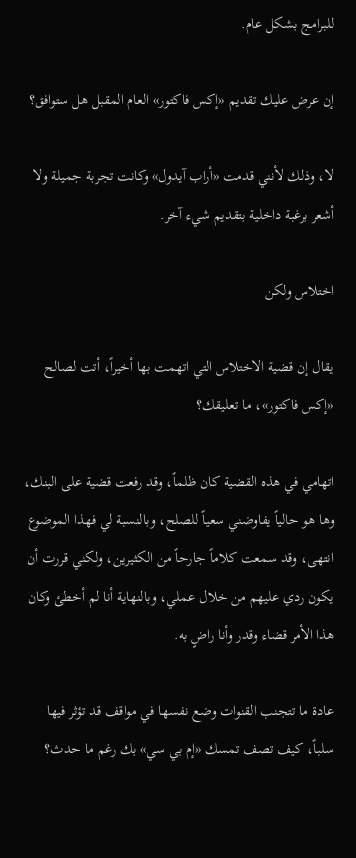للبرامج بشكل عام.

إن عرض عليك تقديم «إكس فاكتور» العام المقبل هل ستوافق؟

لا، وذلك لأنني قدمت «أراب آيدول» وكانت تجربة جميلة ولا أشعر برغبة داخلية بتقديم شيء آخر.

اختلاس ولكن

يقال إن قضية الاختلاس التي اتهمت بها أخيراً، أتت لصالح «إكس فاكتور»، ما تعليقك؟

اتهامي في هذه القضية كان ظلماً، وقد رفعت قضية على البنك، وها هو حالياً يفاوضني سعياً للصلح، وبالنسبة لي فهذا الموضوع انتهى، وقد سمعت كلاماً جارحاً من الكثيرين، ولكني قررت أن يكون ردي عليهم من خلال عملي، وبالنهاية أنا لم أخطئ وكان هذا الأمر قضاء وقدر وأنا راضٍ به.

عادة ما تتجنب القنوات وضع نفسها في مواقف قد تؤثر فيها سلباً، كيف تصف تمسك «إم بي سي» بك رغم ما حدث؟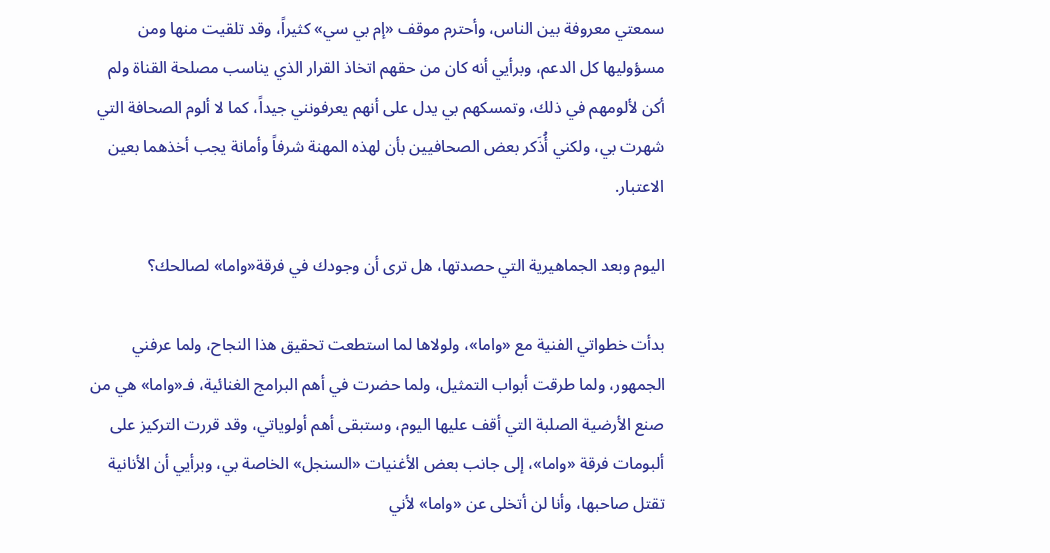سمعتي معروفة بين الناس، وأحترم موقف «إم بي سي» كثيراً، وقد تلقيت منها ومن مسؤوليها كل الدعم، وبرأيي أنه كان من حقهم اتخاذ القرار الذي يناسب مصلحة القناة ولم أكن لألومهم في ذلك، وتمسكهم بي يدل على أنهم يعرفونني جيداً، كما لا ألوم الصحافة التي شهرت بي، ولكني أُذَكر بعض الصحافيين بأن لهذه المهنة شرفاً وأمانة يجب أخذهما بعين الاعتبار.

اليوم وبعد الجماهيرية التي حصدتها، هل ترى أن وجودك في فرقة«واما» لصالحك؟

بدأت خطواتي الفنية مع «واما»، ولولاها لما استطعت تحقيق هذا النجاح، ولما عرفني الجمهور، ولما طرقت أبواب التمثيل، ولما حضرت في أهم البرامج الغنائية، فـ«واما» هي من صنع الأرضية الصلبة التي أقف عليها اليوم، وستبقى أهم أولوياتي، وقد قررت التركيز على ألبومات فرقة «واما»، إلى جانب بعض الأغنيات «السنجل» الخاصة بي، وبرأيي أن الأنانية تقتل صاحبها، وأنا لن أتخلى عن «واما» لأني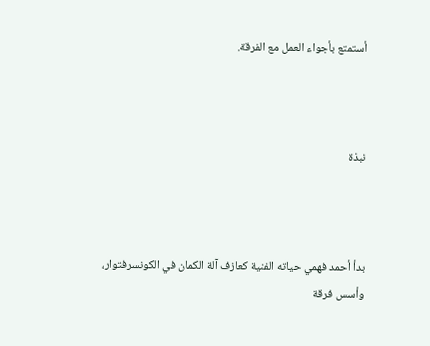أستمتع بأجواء العمل مع الفرقة.



نبذة



بدأ أحمد فهمي حياته الفنية كعازف آلة الكمان في الكونسرفتوار، وأسس فرقة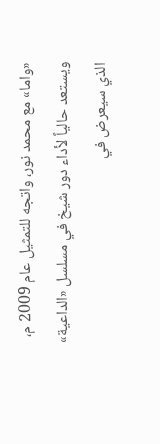«واما» مع محمد نور، واتجه للتمثيل عام 2009 م، ويستعد حالياً لأداء دور شيخ في مسلسل «الداعية» الذي سيعرض في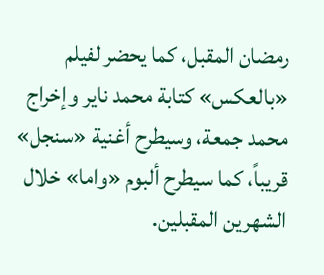رمضان المقبل، كما يحضر لفيلم «بالعكس» كتابة محمد ناير وإخراج محمد جمعة، وسيطرح أغنية «سنجل» قريباً، كما سيطرح ألبوم «واما» خلال الشهرين المقبلين.